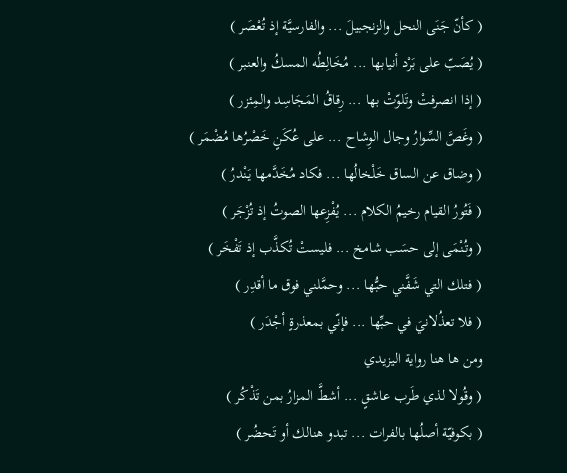( كأنّ جَنَى النحل والزنجبيلَ ... والفارسيَّة إذ تُعْصَر )
( يُصَبّ على بَرْد أنيابها ... مُخَالِطُه المسكُ والعنبر )
( إذا انصرفتْ وتَلوّتْ بها ... رِقاقُ المَجَاسِد والمِئزر )
( وغَصَّ السِّوارُ وجال الوِشاح ... على عُكَنٍ خَصْرُها مُضْمَر )
( وضاق عن الساق خَلْخالُها ... فكاد مُخَدَّمها يَنْدرُ )
( فَتُورُ القيام رخيمُ الكلام ... يُفْزِعها الصوتُ إذ تُزْجَر )
( وتُنْمَى إلى حسَب شامخ ... فليستْ تُكذَّب إذ تَفْخَر )
( فتلك التي شَفَّني حبُّها ... وحمَّلني فوق ما أقدِر )
( فلا تعذُلانيَ في حبِّها ... فإنّي بمعذرةٍ أجْدَر )
ومن ها هنا رواية اليزيدي
( وقُولا لذي طَرب عاشقٍ ... أشطَّ المزارُ بمن تَذْكُر )
( بكوفيّة أصلُها بالفرات ... تبدو هنالك أو تَحضُر )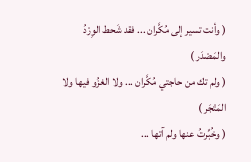( وأنت تسير إلى مُكَّران ... فقد شَحط الوِرْدُ والمَصْدَر )
( ولم تك من حاجتي مُكَّران ... ولا الغزُو فيها ولا المَتْجَر )
( وخُبِّرتُ عنها ولم آتها ...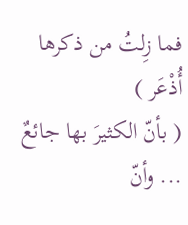فما زِلتُ من ذكرها أُذْعَر )
( بأنّ الكثيرَ بها جائعٌ ... وأنّ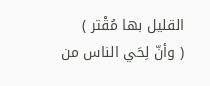القليل بها مُقْتر )
( وأنّ لِحَي الناس من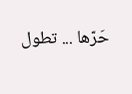حَرّها ... تطول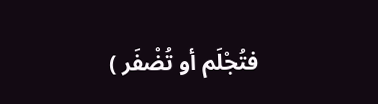فتُجْلَم أو تُضْفَر )